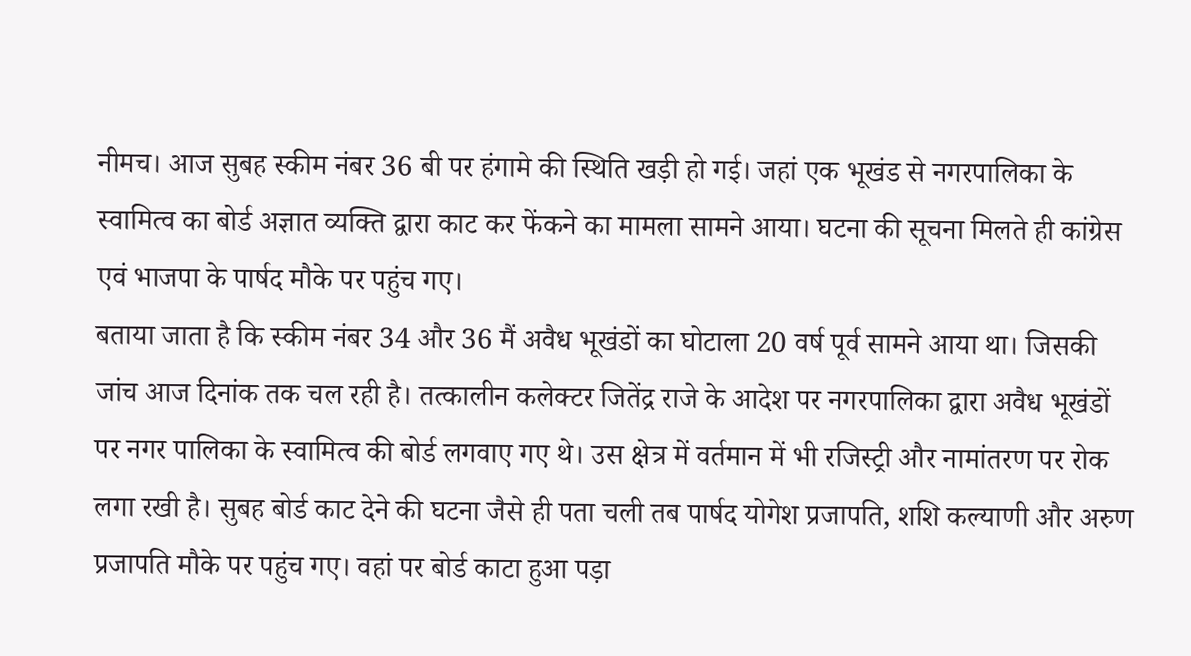नीमच। आज सुबह स्कीम नंबर 36 बी पर हंगामे की स्थिति खड़ी हो गई। जहां एक भूखंड से नगरपालिका के स्वामित्व का बोर्ड अज्ञात व्यक्ति द्वारा काट कर फेंकने का मामला सामने आया। घटना की सूचना मिलते ही कांग्रेस एवं भाजपा के पार्षद मौके पर पहुंच गए।
बताया जाता है कि स्कीम नंबर 34 और 36 मैं अवैध भूखंडों का घोटाला 20 वर्ष पूर्व सामने आया था। जिसकी जांच आज दिनांक तक चल रही है। तत्कालीन कलेक्टर जितेंद्र राजे के आदेश पर नगरपालिका द्वारा अवैध भूखंडों पर नगर पालिका के स्वामित्व की बोर्ड लगवाए गए थे। उस क्षेत्र में वर्तमान में भी रजिस्ट्री और नामांतरण पर रोक लगा रखी है। सुबह बोर्ड काट देने की घटना जैसे ही पता चली तब पार्षद योगेश प्रजापति, शशि कल्याणी और अरुण प्रजापति मौके पर पहुंच गए। वहां पर बोर्ड काटा हुआ पड़ा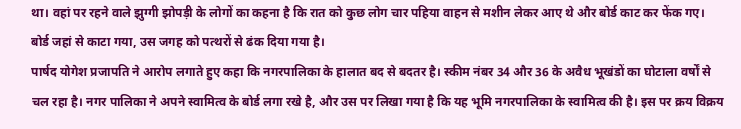था। वहां पर रहने वाले झुग्गी झोपड़ी के लोगों का कहना है कि रात को कुछ लोग चार पहिया वाहन से मशीन लेकर आए थे और बोर्ड काट कर फेंक गए। बोर्ड जहां से काटा गया, उस जगह को पत्थरों से ढंक दिया गया है।
पार्षद योगेश प्रजापति ने आरोप लगाते हुए कहा कि नगरपालिका के हालात बद से बदतर है। स्कीम नंबर 34 और 36 के अवैध भूखंडों का घोटाला वर्षों से चल रहा है। नगर पालिका ने अपने स्वामित्व के बोर्ड लगा रखे है, और उस पर लिखा गया है कि यह भूमि नगरपालिका के स्वामित्व की है। इस पर क्रय विक्रय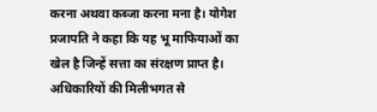करना अथवा कब्जा करना मना है। योगेश प्रजापति ने कहा कि यह भू माफियाओं का खेल है जिन्हें सत्ता का संरक्षण प्राप्त है। अधिकारियों की मिलीभगत से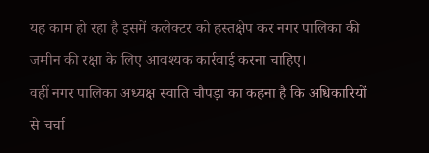यह काम हो रहा है इसमें कलेक्टर को हस्तक्षेप कर नगर पालिका की जमीन की रक्षा के लिए आवश्यक कार्रवाई करना चाहिए।
वहीं नगर पालिका अध्यक्ष स्वाति चौपड़ा का कहना है कि अधिकारियों से चर्चा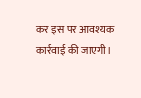कर इस पर आवश्यक कार्रवाई की जाएगी।